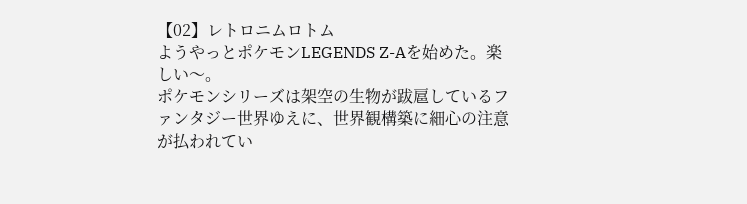【02】レトロニムロトム
ようやっとポケモンLEGENDS Z-Aを始めた。楽しい〜。
ポケモンシリーズは架空の生物が跋扈しているファンタジー世界ゆえに、世界観構築に細心の注意が払われてい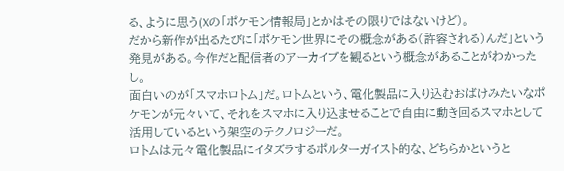る、ように思う(Xの「ポケモン情報局」とかはその限りではないけど)。
だから新作が出るたびに「ポケモン世界にその概念がある(許容される)んだ」という発見がある。今作だと配信者のアーカイブを観るという概念があることがわかったし。
面白いのが「スマホロトム」だ。ロトムという、電化製品に入り込むおばけみたいなポケモンが元々いて、それをスマホに入り込ませることで自由に動き回るスマホとして活用しているという架空のテクノロジーだ。
ロトムは元々電化製品にイタズラするポルターガイスト的な、どちらかというと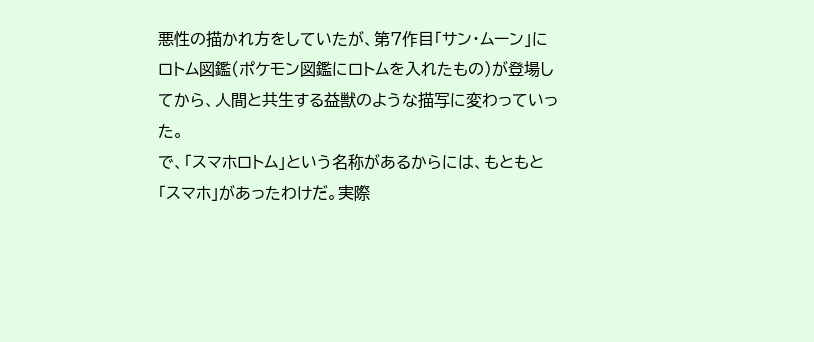悪性の描かれ方をしていたが、第7作目「サン・ムーン」にロトム図鑑(ポケモン図鑑にロトムを入れたもの)が登場してから、人間と共生する益獣のような描写に変わっていった。
で、「スマホロトム」という名称があるからには、もともと「スマホ」があったわけだ。実際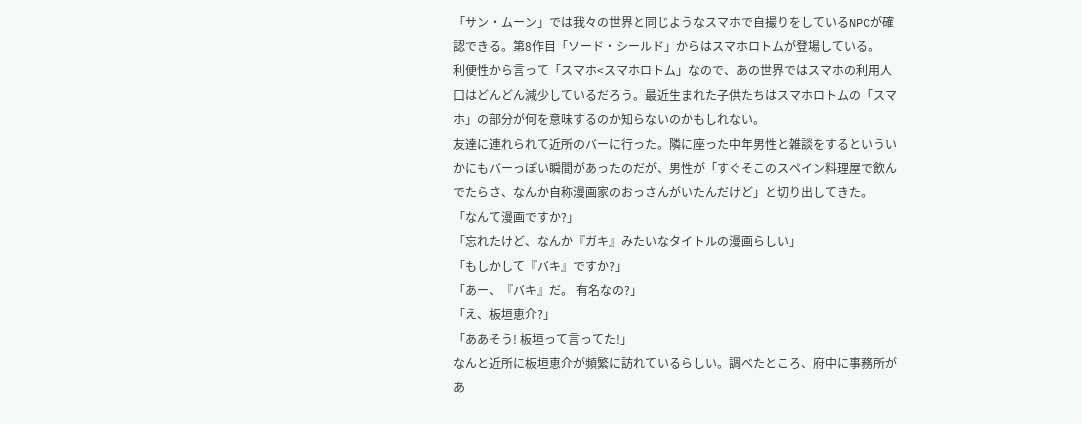「サン・ムーン」では我々の世界と同じようなスマホで自撮りをしているNPCが確認できる。第8作目「ソード・シールド」からはスマホロトムが登場している。
利便性から言って「スマホ<スマホロトム」なので、あの世界ではスマホの利用人口はどんどん減少しているだろう。最近生まれた子供たちはスマホロトムの「スマホ」の部分が何を意味するのか知らないのかもしれない。
友達に連れられて近所のバーに行った。隣に座った中年男性と雑談をするといういかにもバーっぽい瞬間があったのだが、男性が「すぐそこのスペイン料理屋で飲んでたらさ、なんか自称漫画家のおっさんがいたんだけど」と切り出してきた。
「なんて漫画ですか?」
「忘れたけど、なんか『ガキ』みたいなタイトルの漫画らしい」
「もしかして『バキ』ですか?」
「あー、『バキ』だ。 有名なの?」
「え、板垣恵介?」
「ああそう! 板垣って言ってた!」
なんと近所に板垣恵介が頻繁に訪れているらしい。調べたところ、府中に事務所があ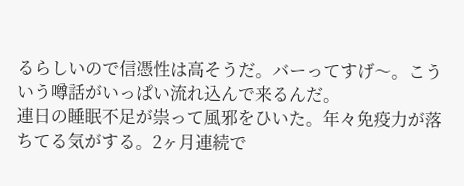るらしいので信憑性は高そうだ。バーってすげ〜。こういう噂話がいっぱい流れ込んで来るんだ。
連日の睡眠不足が祟って風邪をひいた。年々免疫力が落ちてる気がする。2ヶ月連続で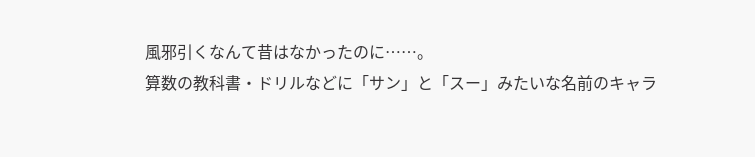風邪引くなんて昔はなかったのに……。
算数の教科書・ドリルなどに「サン」と「スー」みたいな名前のキャラ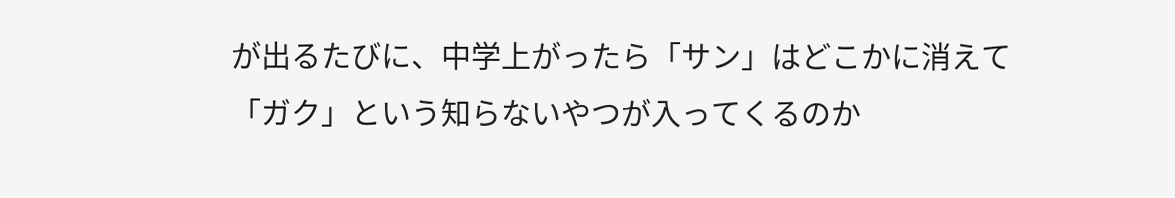が出るたびに、中学上がったら「サン」はどこかに消えて「ガク」という知らないやつが入ってくるのか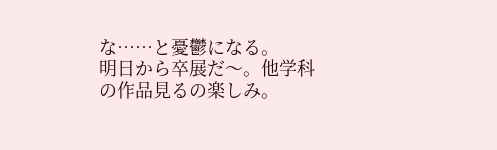な……と憂鬱になる。
明日から卒展だ〜。他学科の作品見るの楽しみ。